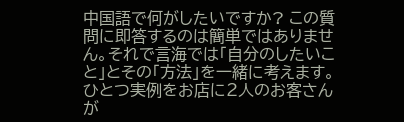中国語で何がしたいですか? この質問に即答するのは簡単ではありません。それで言海では「自分のしたいこと」とその「方法」を一緒に考えます。
ひとつ実例をお店に2人のお客さんが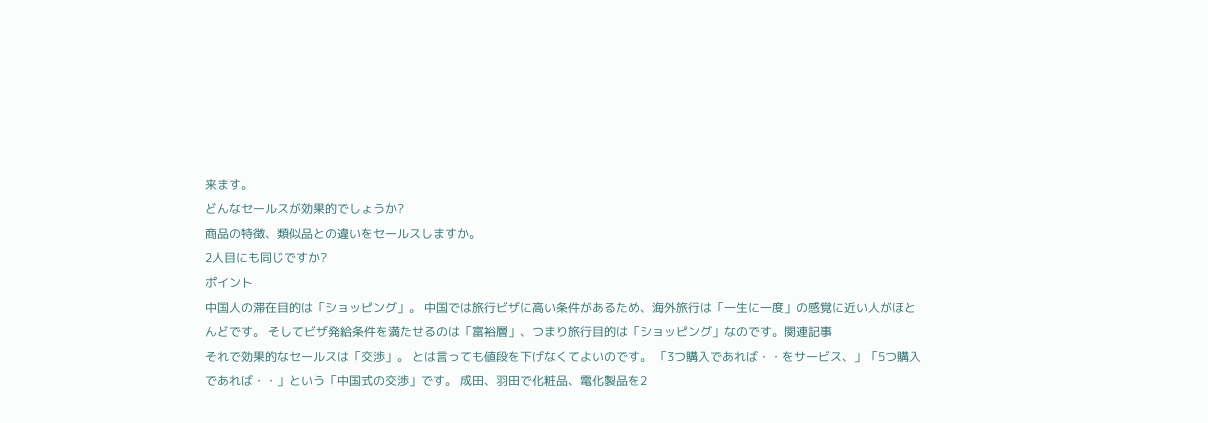来ます。
どんなセールスが効果的でしょうか?
商品の特徴、類似品との違いをセールスしますか。
2人目にも同じですか?
ポイント
中国人の滞在目的は「ショッピング」。 中国では旅行ビザに高い条件があるため、海外旅行は「一生に一度」の感覚に近い人がほとんどです。 そしてビザ発給条件を満たせるのは「富裕層」、つまり旅行目的は「ショッピング」なのです。関連記事
それで効果的なセールスは「交渉」。 とは言っても値段を下げなくてよいのです。 「3つ購入であれば・・をサービス、」「5つ購入であれば・・」という「中国式の交渉」です。 成田、羽田で化粧品、電化製品を2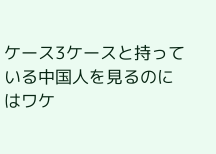ケース3ケースと持っている中国人を見るのにはワケ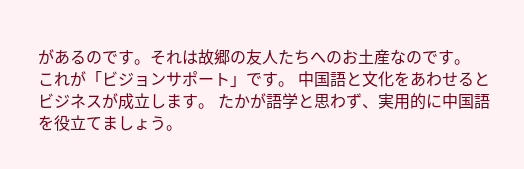があるのです。それは故郷の友人たちへのお土産なのです。
これが「ビジョンサポート」です。 中国語と文化をあわせるとビジネスが成立します。 たかが語学と思わず、実用的に中国語を役立てましょう。